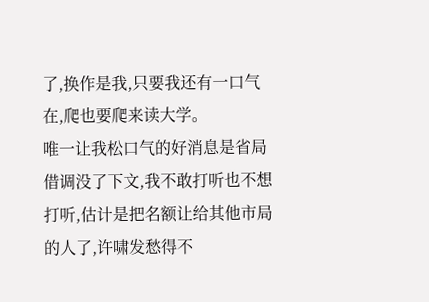了,换作是我,只要我还有一口气在,爬也要爬来读大学。
唯一让我松口气的好消息是省局借调没了下文,我不敢打听也不想打听,估计是把名额让给其他市局的人了,许啸发愁得不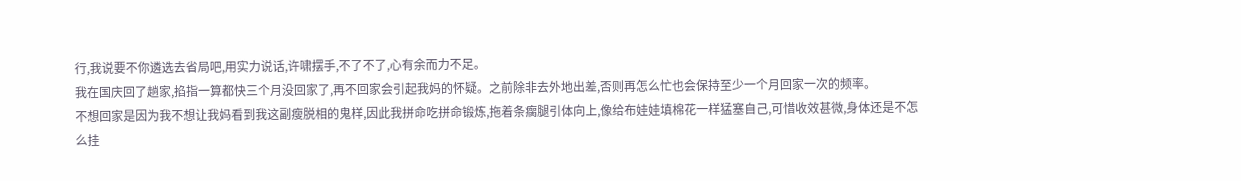行,我说要不你遴选去省局吧,用实力说话,许啸摆手,不了不了,心有余而力不足。
我在国庆回了趟家,掐指一算都快三个月没回家了,再不回家会引起我妈的怀疑。之前除非去外地出差,否则再怎么忙也会保持至少一个月回家一次的频率。
不想回家是因为我不想让我妈看到我这副瘦脱相的鬼样,因此我拼命吃拼命锻炼,拖着条瘸腿引体向上,像给布娃娃填棉花一样猛塞自己,可惜收效甚微,身体还是不怎么挂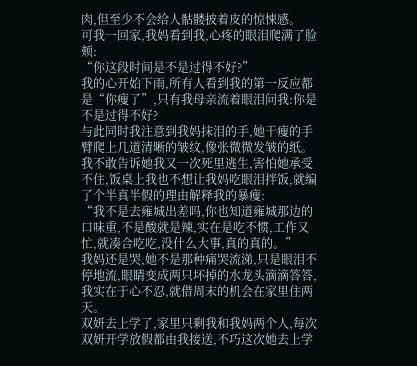肉,但至少不会给人骷髅披着皮的惊悚感。
可我一回家,我妈看到我,心疼的眼泪爬满了脸颊:
“你这段时间是不是过得不好?”
我的心开始下雨,所有人看到我的第一反应都是“你瘦了”,只有我母亲流着眼泪问我:你是不是过得不好?
与此同时我注意到我妈抹泪的手,她干瘦的手臂爬上几道清晰的皱纹,像张微微发皱的纸。我不敢告诉她我又一次死里逃生,害怕她承受不住,饭桌上我也不想让我妈吃眼泪拌饭,就编了个半真半假的理由解释我的暴瘦:
“我不是去雍城出差吗,你也知道雍城那边的口味重,不是酸就是辣,实在是吃不惯,工作又忙,就凑合吃吃,没什么大事,真的真的。”
我妈还是哭,她不是那种痛哭流涕,只是眼泪不停地流,眼睛变成两只坏掉的水龙头滴滴答答,我实在于心不忍,就借周末的机会在家里住两天。
双妍去上学了,家里只剩我和我妈两个人,每次双妍开学放假都由我接送,不巧这次她去上学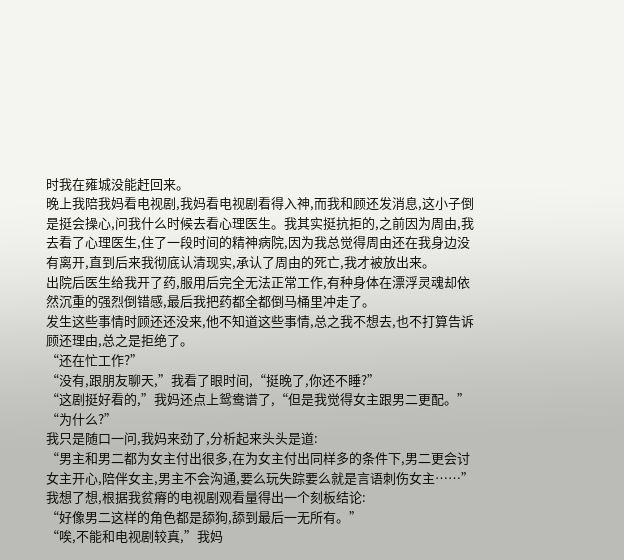时我在雍城没能赶回来。
晚上我陪我妈看电视剧,我妈看电视剧看得入神,而我和顾还发消息,这小子倒是挺会操心,问我什么时候去看心理医生。我其实挺抗拒的,之前因为周由,我去看了心理医生,住了一段时间的精神病院,因为我总觉得周由还在我身边没有离开,直到后来我彻底认清现实,承认了周由的死亡,我才被放出来。
出院后医生给我开了药,服用后完全无法正常工作,有种身体在漂浮灵魂却依然沉重的强烈倒错感,最后我把药都全都倒马桶里冲走了。
发生这些事情时顾还还没来,他不知道这些事情,总之我不想去,也不打算告诉顾还理由,总之是拒绝了。
“还在忙工作?”
“没有,跟朋友聊天,”我看了眼时间,“挺晚了,你还不睡?”
“这剧挺好看的,”我妈还点上鸳鸯谱了,“但是我觉得女主跟男二更配。”
“为什么?”
我只是随口一问,我妈来劲了,分析起来头头是道:
“男主和男二都为女主付出很多,在为女主付出同样多的条件下,男二更会讨女主开心,陪伴女主,男主不会沟通,要么玩失踪要么就是言语刺伤女主……”
我想了想,根据我贫瘠的电视剧观看量得出一个刻板结论:
“好像男二这样的角色都是舔狗,舔到最后一无所有。”
“唉,不能和电视剧较真,”我妈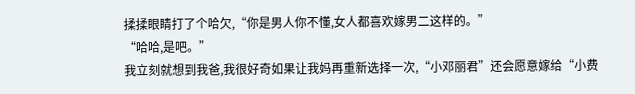揉揉眼睛打了个哈欠,“你是男人你不懂,女人都喜欢嫁男二这样的。”
“哈哈,是吧。”
我立刻就想到我爸,我很好奇如果让我妈再重新选择一次,“小邓丽君”还会愿意嫁给“小费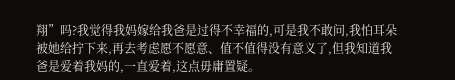翔”吗?我觉得我妈嫁给我爸是过得不幸福的,可是我不敢问,我怕耳朵被她给拧下来,再去考虑愿不愿意、值不值得没有意义了,但我知道我爸是爱着我妈的,一直爱着,这点毋庸置疑。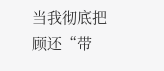当我彻底把顾还“带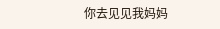你去见见我妈妈